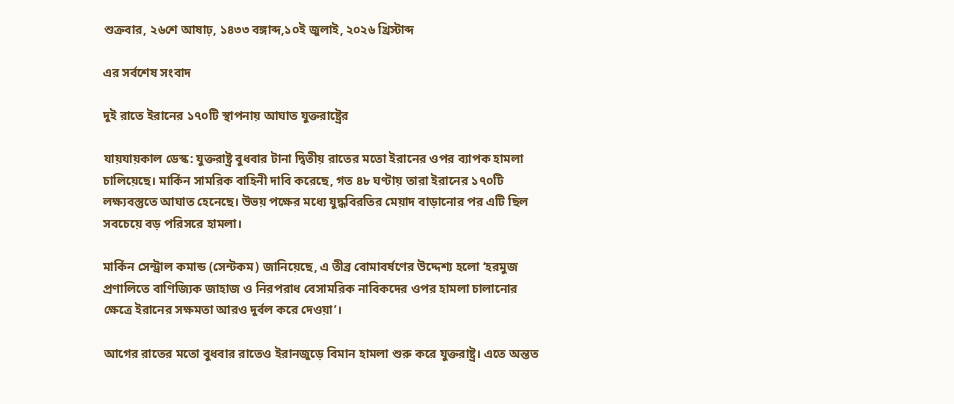শুক্রবার, ২৬শে আষাঢ়, ১৪৩৩ বঙ্গাব্দ,১০ই জুলাই, ২০২৬ খ্রিস্টাব্দ

এর সর্বশেষ সংবাদ

দুই রাতে ইরানের ১৭০টি স্থাপনায় আঘাত যুক্তরাষ্ট্রের

যায়যায়কাল ডেস্ক: যুক্তরাষ্ট্র বুধবার টানা দ্বিতীয় রাতের মতো ইরানের ওপর ব্যাপক হামলা চালিয়েছে। মার্কিন সামরিক বাহিনী দাবি করেছে, গত ৪৮ ঘণ্টায় তারা ইরানের ১৭০টি লক্ষ্যবস্তুতে আঘাত হেনেছে। উভয় পক্ষের মধ্যে যুদ্ধবিরতির মেয়াদ বাড়ানোর পর এটি ছিল সবচেয়ে বড় পরিসরে হামলা।

মার্কিন সেন্ট্রাল কমান্ড (সেন্টকম) জানিয়েছে, এ তীব্র বোমাবর্ষণের উদ্দেশ্য হলো ‘হরমুজ প্রণালিতে বাণিজ্যিক জাহাজ ও নিরপরাধ বেসামরিক নাবিকদের ওপর হামলা চালানোর ক্ষেত্রে ইরানের সক্ষমতা আরও দুর্বল করে দেওয়া’।

আগের রাতের মতো বুধবার রাতেও ইরানজুড়ে বিমান হামলা শুরু করে যুক্তরাষ্ট্র। এতে অন্তত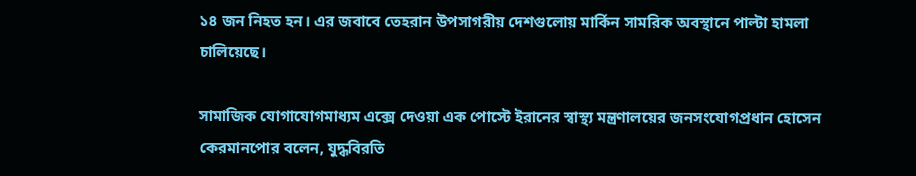১৪ জন নিহত হন। এর জবাবে তেহরান উপসাগরীয় দেশগুলোয় মার্কিন সামরিক অবস্থানে পাল্টা হামলা চালিয়েছে।

সামাজিক যোগাযোগমাধ্যম এক্সে দেওয়া এক পোস্টে ইরানের স্বাস্থ্য মন্ত্রণালয়ের জনসংযোগপ্রধান হোসেন কেরমানপোর বলেন, যুদ্ধবিরতি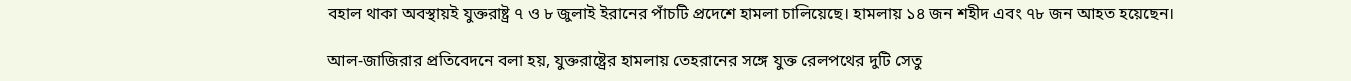বহাল থাকা অবস্থায়ই যুক্তরাষ্ট্র ৭ ও ৮ জুলাই ইরানের পাঁচটি প্রদেশে হামলা চালিয়েছে। হামলায় ১৪ জন শহীদ এবং ৭৮ জন আহত হয়েছেন।

আল-জাজিরার প্রতিবেদনে বলা হয়, যুক্তরাষ্ট্রের হামলায় তেহরানের সঙ্গে যুক্ত রেলপথের দুটি সেতু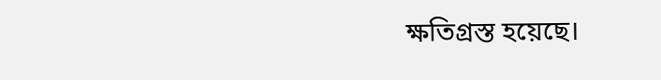ক্ষতিগ্রস্ত হয়েছে।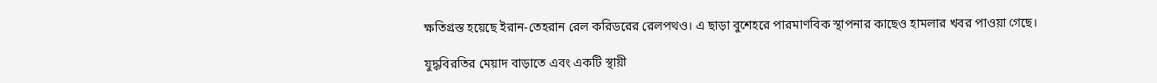ক্ষতিগ্রস্ত হয়েছে ইরান-তেহরান রেল করিডরের রেলপথও। এ ছাড়া বুশেহরে পারমাণবিক স্থাপনার কাছেও হামলার খবর পাওয়া গেছে।

যুদ্ধবিরতির মেয়াদ বাড়াতে এবং একটি স্থায়ী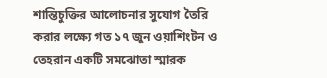শান্তিচুক্তির আলোচনার সুযোগ তৈরি করার লক্ষ্যে গত ১৭ জুন ওয়াশিংটন ও তেহরান একটি সমঝোতা স্মারক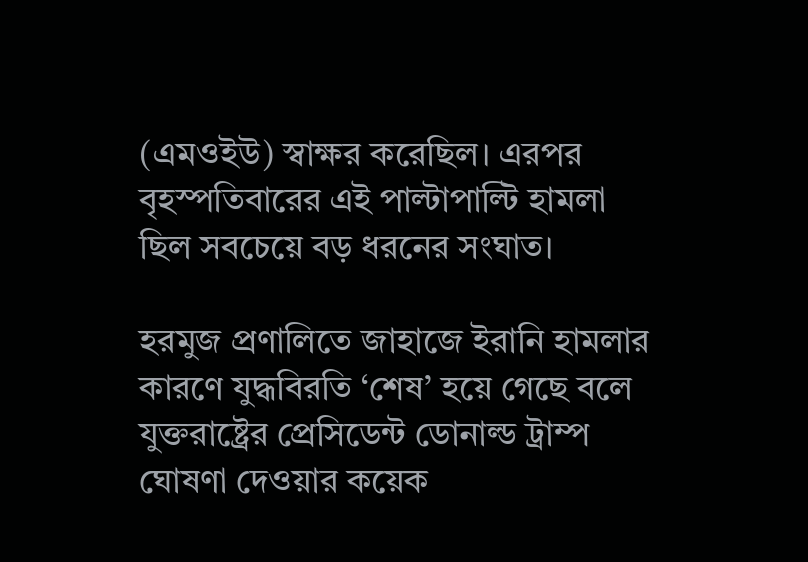(এমওইউ) স্বাক্ষর করেছিল। এরপর বৃহস্পতিবারের এই পাল্টাপাল্টি হামলা ছিল সবচেয়ে বড় ধরনের সংঘাত।

হরমুজ প্রণালিতে জাহাজে ইরানি হামলার কারণে যুদ্ধবিরতি ‘শেষ’ হয়ে গেছে বলে যুক্তরাষ্ট্রের প্রেসিডেন্ট ডোনাল্ড ট্রাম্প ঘোষণা দেওয়ার কয়েক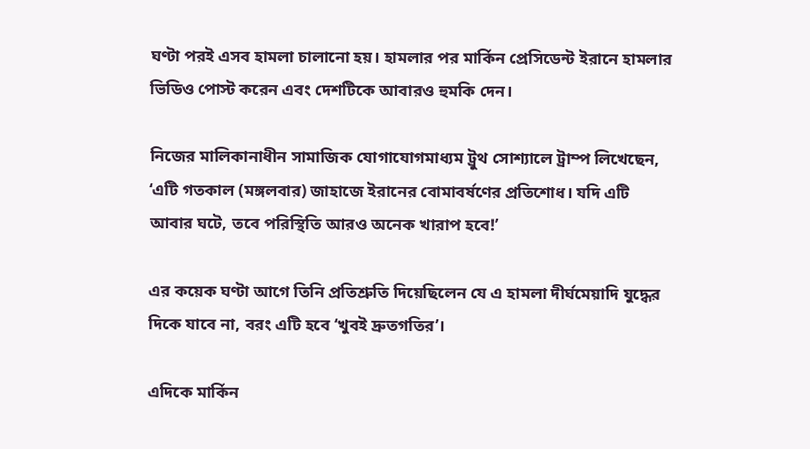ঘণ্টা পরই এসব হামলা চালানো হয়। হামলার পর মার্কিন প্রেসিডেন্ট ইরানে হামলার ভিডিও পোস্ট করেন এবং দেশটিকে আবারও হুমকি দেন।

নিজের মালিকানাধীন সামাজিক যোগাযোগমাধ্যম ট্রুথ সোশ্যালে ট্রাম্প লিখেছেন, ‘এটি গতকাল (মঙ্গলবার) জাহাজে ইরানের বোমাবর্ষণের প্রতিশোধ। যদি এটি আবার ঘটে, তবে পরিস্থিতি আরও অনেক খারাপ হবে!’

এর কয়েক ঘণ্টা আগে তিনি প্রতিশ্রুতি দিয়েছিলেন যে এ হামলা দীর্ঘমেয়াদি যুদ্ধের দিকে যাবে না, বরং এটি হবে ‘খুবই দ্রুতগতির’।

এদিকে মার্কিন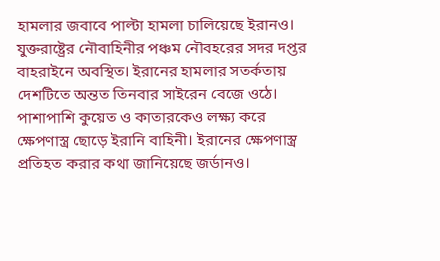হামলার জবাবে পাল্টা হামলা চালিয়েছে ইরানও। যুক্তরাষ্ট্রের নৌবাহিনীর পঞ্চম নৌবহরের সদর দপ্তর বাহরাইনে অবস্থিত। ইরানের হামলার সতর্কতায় দেশটিতে অন্তত তিনবার সাইরেন বেজে ওঠে। পাশাপাশি কুয়েত ও কাতারকেও লক্ষ্য করে ক্ষেপণাস্ত্র ছোড়ে ইরানি বাহিনী। ইরানের ক্ষেপণাস্ত্র প্রতিহত করার কথা জানিয়েছে জর্ডানও।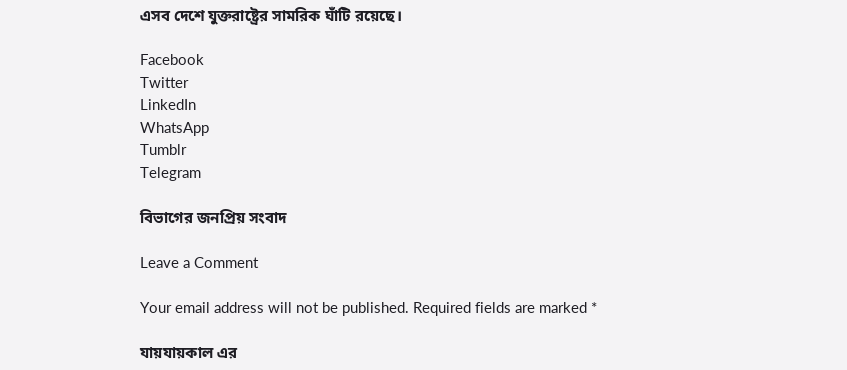এসব দেশে যুক্তরাষ্ট্রের সামরিক ঘাঁটি রয়েছে।

Facebook
Twitter
LinkedIn
WhatsApp
Tumblr
Telegram

বিভাগের জনপ্রিয় সংবাদ

Leave a Comment

Your email address will not be published. Required fields are marked *

যায়যায়কাল এর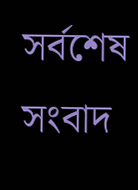সর্বশেষ সংবাদ